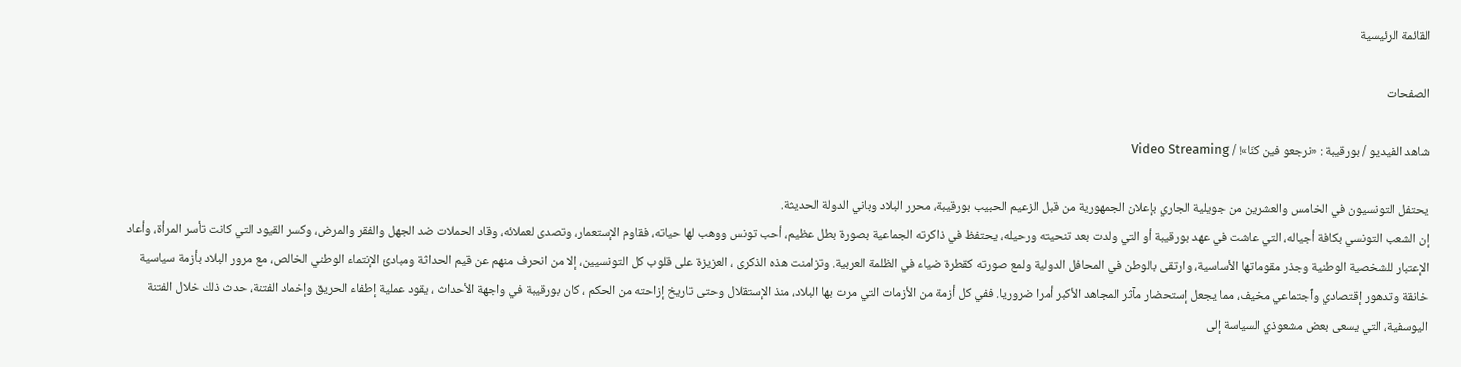القائمة الرئيسية

الصفحات

شاهد الفيديو / بورقيبة : «نرجعو فين كنّا»! / Video Streaming

يحتفل التونسيون في الخامس والعشرين من جويلية الجاري بإعلان الجمهورية من قبل الزعيم الحبيب بورقيبة، محرر البلاد وباني الدولة الحديثة.
إن الشعب التونسي بكافة أجياله، التي عاشت في عهد بورقيبة أو التي ولدت بعد تنحيته ورحيله، يحتفظ في ذاكرته الجماعية بصورة بطل عظيم، أحب تونس ووهب لها حياته، فقاوم الإستعمار، وتصدى لعملائه، وقاد الحملات ضد الجهل والفقر والمرض، وكسر القيود التي كانت تأسر المرأة، وأعاد الإعتبار للشخصية الوطنية وجذر مقوماتها الأساسية، وارتقى بالوطن في المحافل الدولية ولمع صورته كقطرة ضياء في الظلمة العربية. وتزامنت هذه الذكرى ، العزيزة على قلوب كل التونسيين، إلا من انحرف منهم عن قيم الحداثة ومبادئ الإنتماء الوطني الخالص، مع مرور البلاد بأزمة سياسية خانقة وتدهور إقتصادي وٱجتماعي مخيف، مما يجعل إستحضار مآثر المجاهد الأكبر أمرا ضروريا. ففي كل أزمة من الأزمات التي مرت بها البلاد، منذ الإستقلال وحتى تاريخ إزاحته من الحكم ، كان بورقيبة في واجهة الأحداث ، يقود عملية إطفاء الحريق وإخماد الفتنة، حدث ذلك خلال الفتنة اليوسفية، التي يسعى بعض مشعوذي السياسة إلى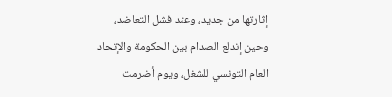إثارتها من جديد، وعند فشل التعاضد، وحين إندلع الصدام بين الحكومة والإتحاد العام التونسي للشغل، ويوم أضرمت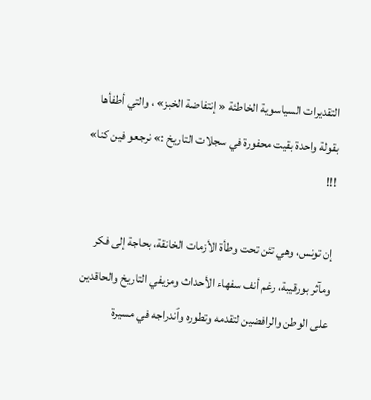التقديرات السياسوية الخاطئة « إنتفاضة الخبز» ، والتي أطفأها بقولة واحدة بقيت محفورة في سجلات التاريخ :» نرجعو فين كنا» !!!

إن تونس، وهي تئن تحت وطأة الأزمات الخانقة، بحاجة إلى فكر ومآثر بورقيبة، رغم أنف سفهاء الأحداث ومزيفي التاريخ والحاقدين على الوطن والرافضين لتقدمه وتطوره وٱندراجه في مسيرة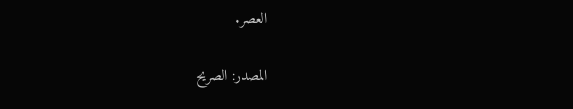العصر.

المصدر: الصريح